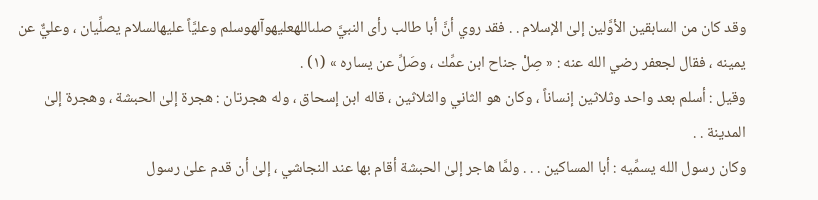وقد كان من السابقين الأوَّلين إلىٰ الإسلام . . فقد روي أنَّ أبا طالب رأى النبيَّ صلىاللهعليهوآلهوسلم وعليَّاً عليهالسلام يصلِّيان ، وعليٌّ عن يمينه ، فقال لجعفر رضي الله عنه : « صِلْ جناح ابن عمِّك ، وصَلِّ عن يساره » (١) .
وقيل : أسلم بعد واحد وثلاثين إنساناً ، وكان هو الثاني والثلاثين ، قاله ابن إسحاق ، وله هجرتان : هجرة إلىٰ الحبشة ، وهجرة إلىٰ المدينة . .
وكان رسول الله يسمِّيه : أبا المساكين . . . ولمَّا هاجر إلىٰ الحبشة أقام بها عند النجاشي ، إلىٰ أن قدم علىٰ رسول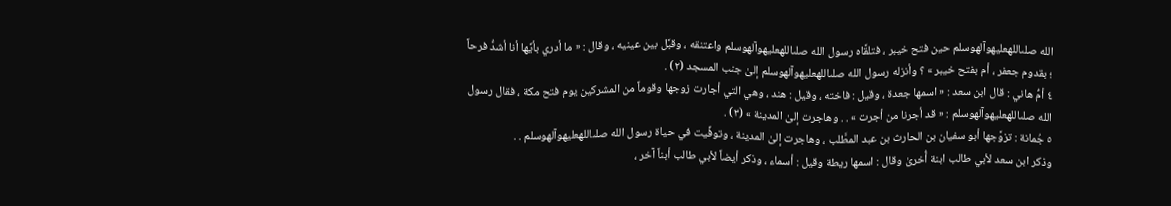الله صلىاللهعليهوآلهوسلم حين فتح خيبر ، فتلقَّاه رسول الله صلىاللهعليهوآلهوسلم واعتنقه ، وقبَّل بين عينيه ، وقال : « ما أدري بأيِّها أنا أشدُّ فرحاً ؛ بقدوم جعفر ، أم بفتح خيبر » ؟ وأنزله رسول الله صلىاللهعليهوآلهوسلم إلىٰ جنب المسجد (٢) .
٤ أمُّ هاني : قال ابن سعد : « اسمها جعدة ، وقيل : فاخته ، وقيل : هند ، وهي التي أجارت زوجها وقوماً من المشركين يوم فتح مكة ، فقال رسول الله صلىاللهعليهوآلهوسلم : « قد أجرنا من أجرت » . . وهاجرت إلىٰ المدينة » (٣) .
٥ جُمانة : تزوَّجها أبو سفيان بن الحارث بن عبد المطَّلب ، وهاجرت إلىٰ المدينة ، وتوفِّيت في حياة رسول الله صلىاللهعليهوآلهوسلم . .
وذكر ابن سعد لأبي طالب ابنة أُخرىٰ وقال : اسمها ريطة وقيل : أسماء ، وذكر أيضاً لأبي طالب أبناً آخر ،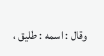وقال : اسمه : طليق ،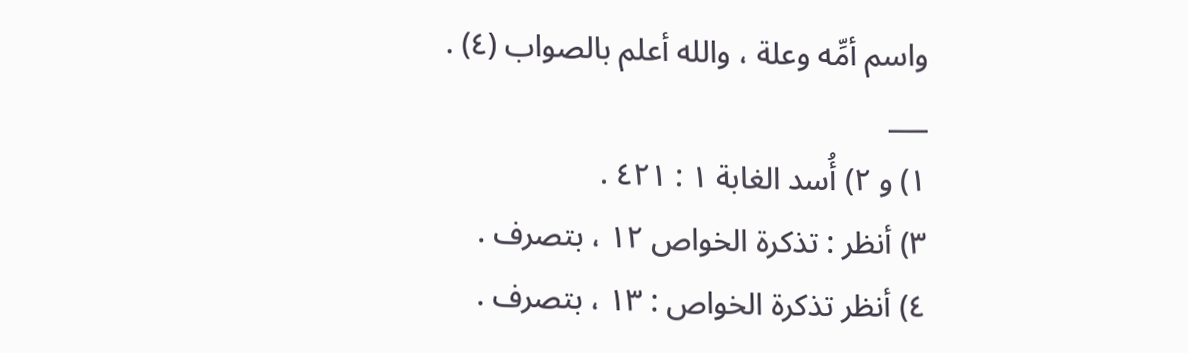واسم أمِّه وعلة ، والله أعلم بالصواب (٤) .
___
١) و ٢) أُسد الغابة ١ : ٤٢١ .
٣) أنظر : تذكرة الخواص ١٢ ، بتصرف .
٤) أنظر تذكرة الخواص : ١٣ ، بتصرف .